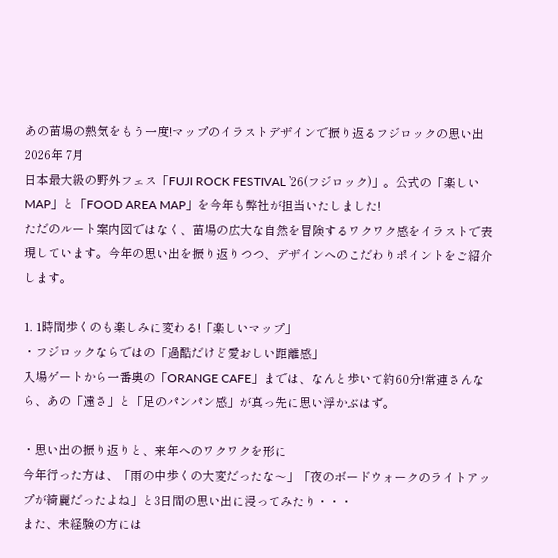あの苗場の熱気をもう一度!マップのイラストデザインで振り返るフジロックの思い出
2026年 7月
日本最大級の野外フェス「FUJI ROCK FESTIVAL ’26(フジロック)」。公式の「楽しいMAP」と「FOOD AREA MAP」を今年も弊社が担当いたしました!
ただのルート案内図ではなく、苗場の広大な自然を冒険するワクワク感をイラストで表現しています。今年の思い出を振り返りつつ、デザインへのこだわりポイントをご紹介します。

1. 1時間歩くのも楽しみに変わる!「楽しいマップ」
・フジロックならではの「過酷だけど愛おしい距離感」
入場ゲートから一番奥の「ORANGE CAFE」までは、なんと歩いて約60分!常連さんなら、あの「遠さ」と「足のパンパン感」が真っ先に思い浮かぶはず。

・思い出の振り返りと、来年へのワクワクを形に
今年行った方は、「雨の中歩くの大変だったな〜」「夜のボードウォークのライトアップが綺麗だったよね」と3日間の思い出に浸ってみたり・・・
また、未経験の方には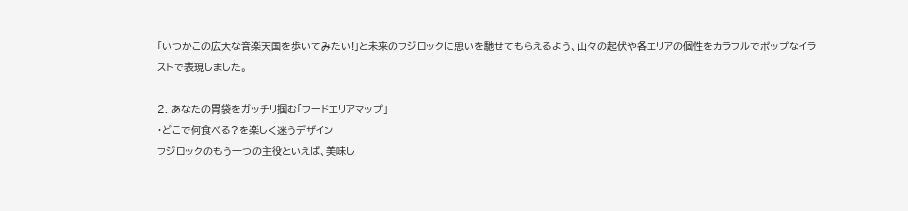「いつかこの広大な音楽天国を歩いてみたい!」と未来のフジロックに思いを馳せてもらえるよう、山々の起伏や各エリアの個性をカラフルでポップなイラストで表現しました。

2. あなたの胃袋をガッチリ掴む「フードエリアマップ」
・どこで何食べる?を楽しく迷うデザイン
フジロックのもう一つの主役といえば、美味し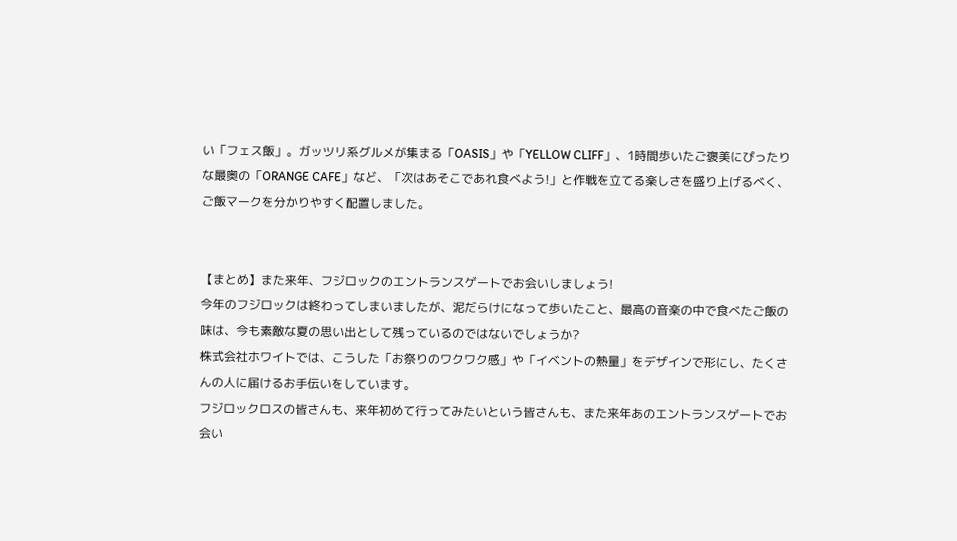い「フェス飯」。ガッツリ系グルメが集まる「OASIS」や「YELLOW CLIFF」、1時間歩いたご褒美にぴったりな最奥の「ORANGE CAFE」など、「次はあそこであれ食べよう!」と作戦を立てる楽しさを盛り上げるべく、ご飯マークを分かりやすく配置しました。


【まとめ】また来年、フジロックのエントランスゲートでお会いしましょう!
今年のフジロックは終わってしまいましたが、泥だらけになって歩いたこと、最高の音楽の中で食べたご飯の味は、今も素敵な夏の思い出として残っているのではないでしょうか?
株式会社ホワイトでは、こうした「お祭りのワクワク感」や「イベントの熱量」をデザインで形にし、たくさんの人に届けるお手伝いをしています。
フジロックロスの皆さんも、来年初めて行ってみたいという皆さんも、また来年あのエントランスゲートでお会い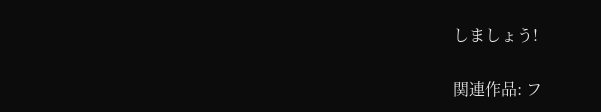しましょう!

関連作品: フ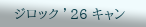ジロック ’26 キャン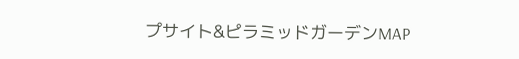プサイト&ピラミッドガーデンMAP